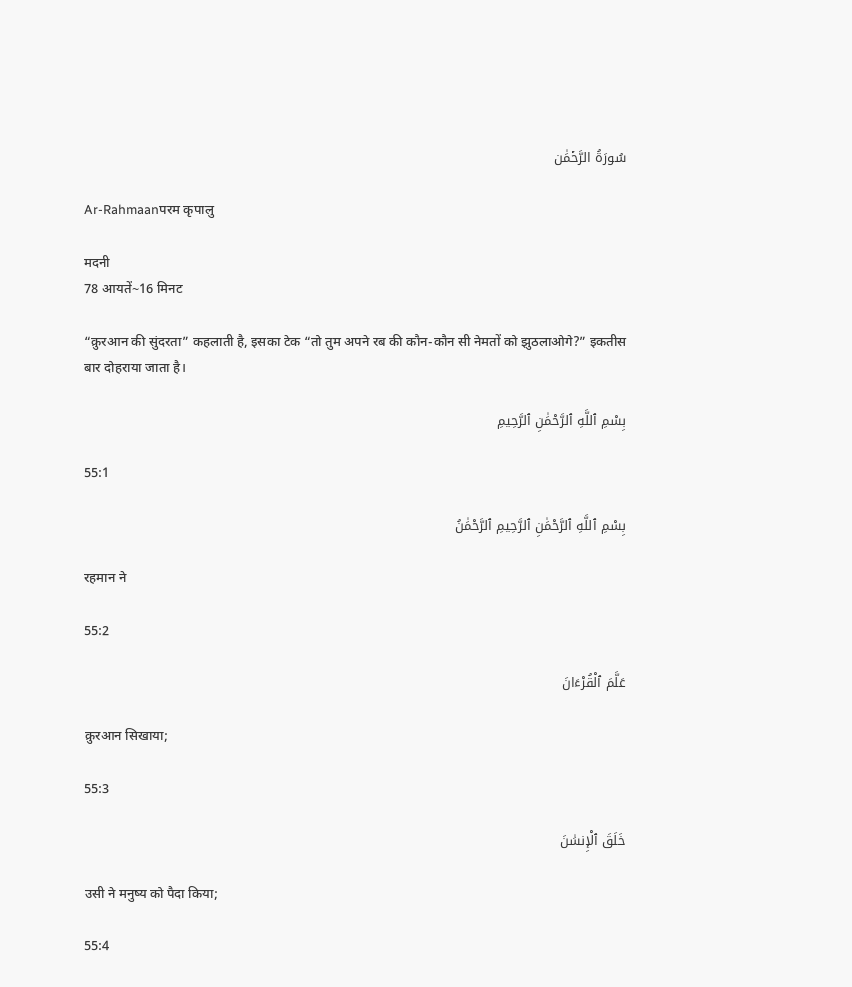سُورَةُ الرَّحۡمَٰن

Ar-Rahmaanपरम कृपालु

मदनी
78 आयतें~16 मिनट

“क़ुरआन की सुंदरता” कहलाती है, इसका टेक “तो तुम अपने रब की कौन-कौन सी नेमतों को झुठलाओगे?” इकतीस बार दोहराया जाता है।

بِسْمِ ٱللَّهِ ٱلرَّحْمَٰنِ ٱلرَّحِيمِ

55:1

بِسْمِ ٱللَّهِ ٱلرَّحْمَٰنِ ٱلرَّحِيمِ ٱلرَّحْمَٰنُ

रहमान ने

55:2

عَلَّمَ ٱلْقُرْءَانَ

क़ुरआन सिखाया;

55:3

خَلَقَ ٱلْإِنسَٰنَ

उसी ने मनुष्य को पैदा किया;

55:4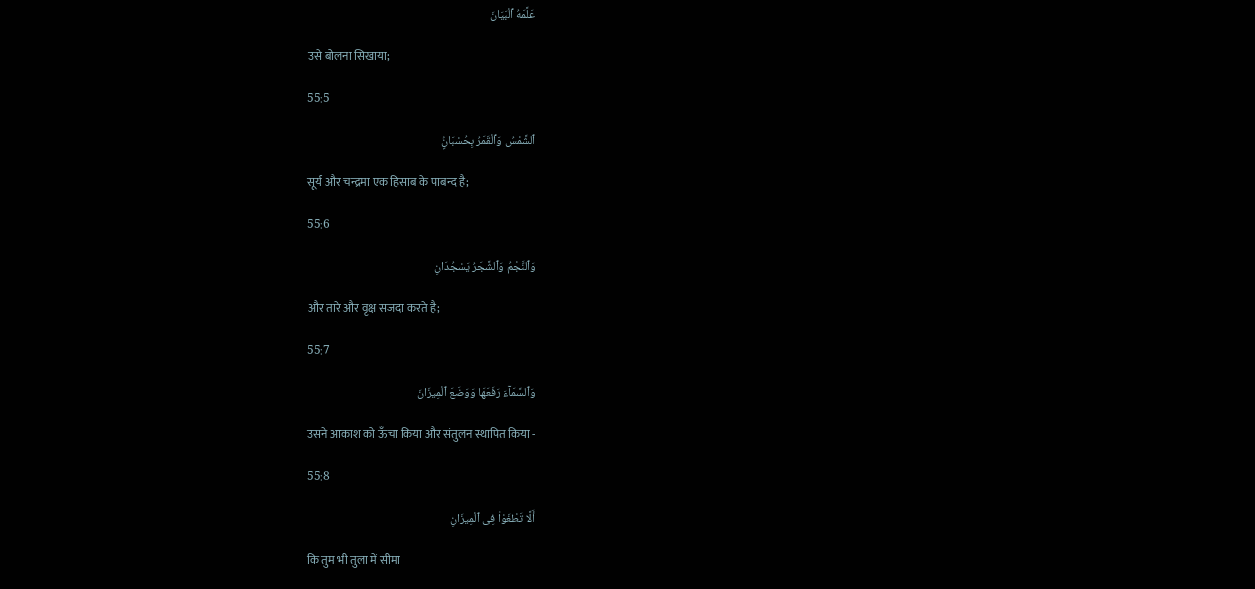عَلَّمَهُ ٱلْبَيَانَ

उसे बोलना सिखाया;

55:5

ٱلشَّمْسُ وَٱلْقَمَرُ بِحُسْبَانٍۢ

सूर्य और चन्द्रमा एक हिसाब के पाबन्द है;

55:6

وَٱلنَّجْمُ وَٱلشَّجَرُ يَسْجُدَانِ

और तारे और वृक्ष सजदा करते है;

55:7

وَٱلسَّمَآءَ رَفَعَهَا وَوَضَعَ ٱلْمِيزَانَ

उसने आकाश को ऊँचा किया और संतुलन स्थापित किया -

55:8

أَلَّا تَطْغَوْا۟ فِى ٱلْمِيزَانِ

कि तुम भी तुला में सीमा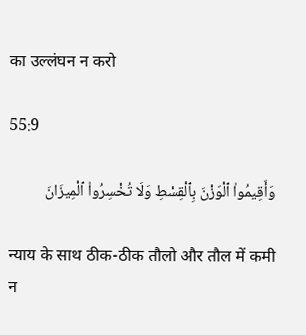का उल्लंघन न करो

55:9

وَأَقِيمُوا۟ ٱلْوَزْنَ بِٱلْقِسْطِ وَلَا تُخْسِرُوا۟ ٱلْمِيزَانَ

न्याय के साथ ठीक-ठीक तौलो और तौल में कमी न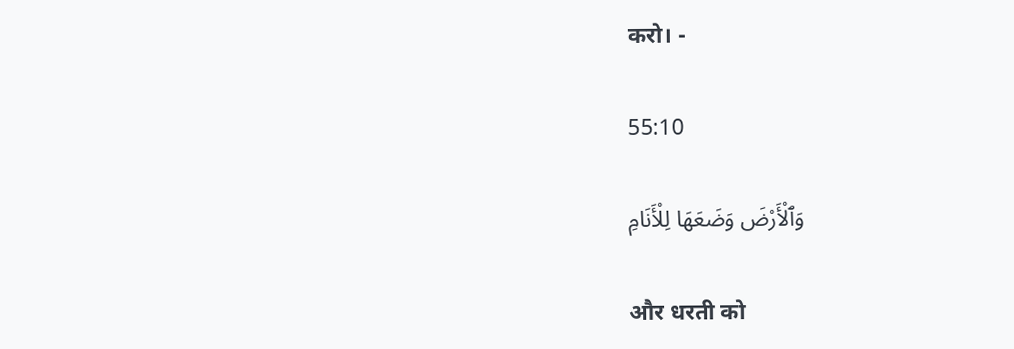करो। -

55:10

وَٱلْأَرْضَ وَضَعَهَا لِلْأَنَامِ

और धरती को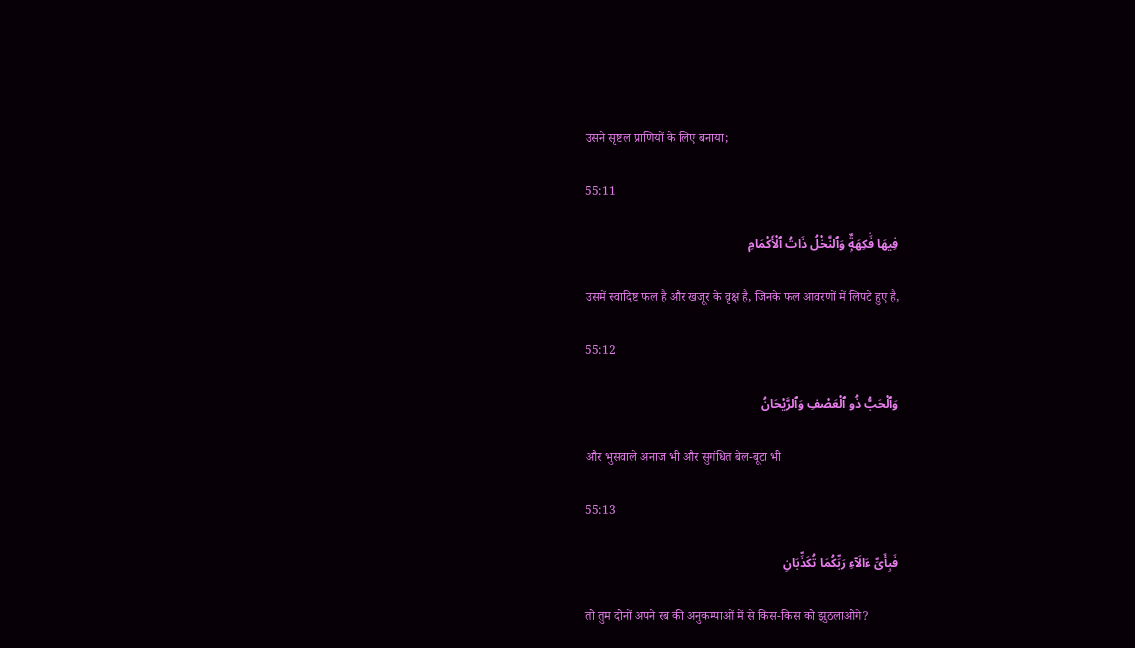उसने सृष्टल प्राणियों के लिए बनाया;

55:11

فِيهَا فَٰكِهَةٌۭ وَٱلنَّخْلُ ذَاتُ ٱلْأَكْمَامِ

उसमें स्वादिष्ट फल है और खजूर के वृक्ष है, जिनके फल आवरणों में लिपटे हुए है,

55:12

وَٱلْحَبُّ ذُو ٱلْعَصْفِ وَٱلرَّيْحَانُ

और भुसवाले अनाज भी और सुगंधित बेल-बूटा भी

55:13

فَبِأَىِّ ءَالَآءِ رَبِّكُمَا تُكَذِّبَانِ

तो तुम दोनों अपने रब की अनुकम्पाओं में से किस-किस को झुठलाओगे?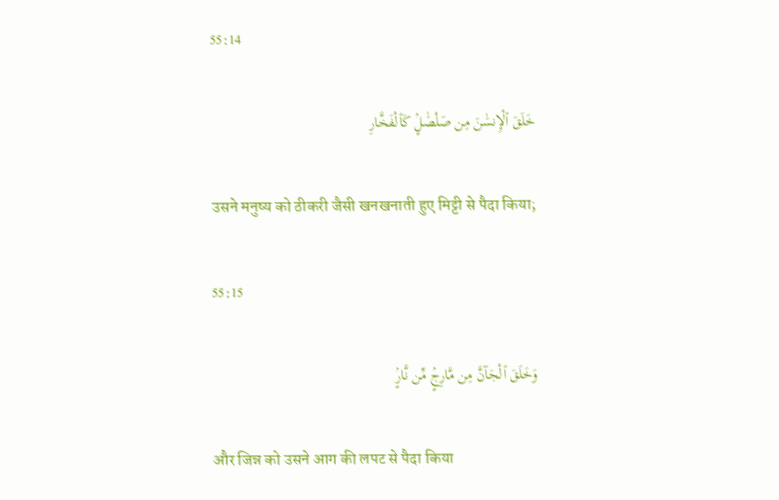55:14

خَلَقَ ٱلْإِنسَٰنَ مِن صَلْصَٰلٍۢ كَٱلْفَخَّارِ

उसने मनुष्य को ठीकरी जैसी खनखनाती हुए मिट्टी से पैदा किया;

55:15

وَخَلَقَ ٱلْجَآنَّ مِن مَّارِجٍۢ مِّن نَّارٍۢ

और जिन्न को उसने आग की लपट से पैदा किया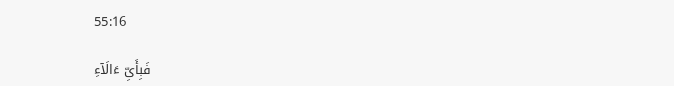55:16

فَبِأَىِّ ءَالَآءِ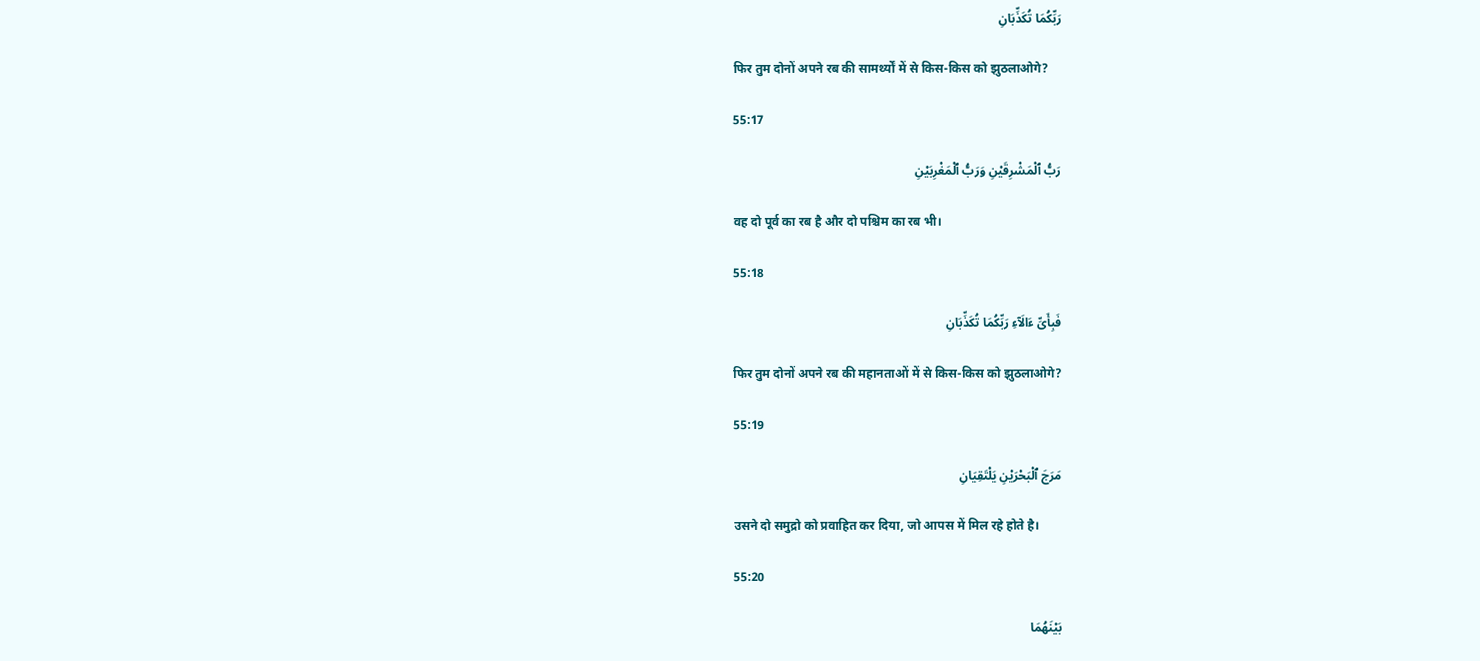رَبِّكُمَا تُكَذِّبَانِ

फिर तुम दोनों अपने रब की सामर्थ्यों में से किस-किस को झुठलाओगे?

55:17

رَبُّ ٱلْمَشْرِقَيْنِ وَرَبُّ ٱلْمَغْرِبَيْنِ

वह दो पूर्व का रब है और दो पश्चिम का रब भी।

55:18

فَبِأَىِّ ءَالَآءِ رَبِّكُمَا تُكَذِّبَانِ

फिर तुम दोनों अपने रब की महानताओं में से किस-किस को झुठलाओगे?

55:19

مَرَجَ ٱلْبَحْرَيْنِ يَلْتَقِيَانِ

उसने दो समुद्रो को प्रवाहित कर दिया, जो आपस में मिल रहे होते है।

55:20

بَيْنَهُمَا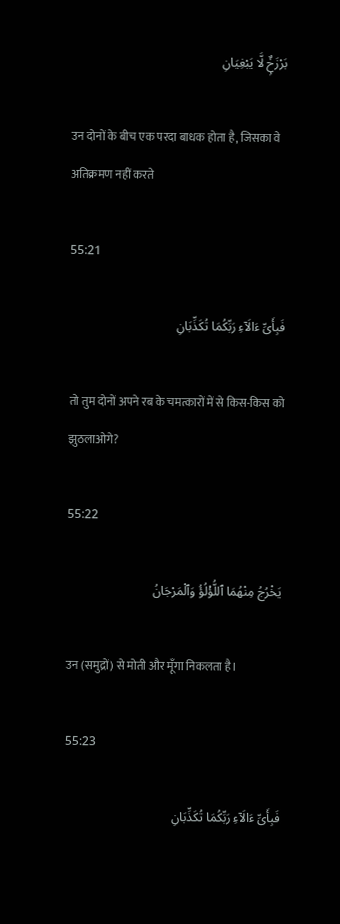بَرْزَخٌۭ لَّا يَبْغِيَانِ

उन दोनों के बीच एक परदा बाधक होता है, जिसका वे अतिक्रमण नहीं करते

55:21

فَبِأَىِّ ءَالَآءِ رَبِّكُمَا تُكَذِّبَانِ

तो तुम दोनों अपने रब के चमत्कारों में से किस-किस को झुठलाओगे?

55:22

يَخْرُجُ مِنْهُمَا ٱللُّؤْلُؤُ وَٱلْمَرْجَانُ

उन (समुद्रों) से मोती और मूँगा निकलता है।

55:23

فَبِأَىِّ ءَالَآءِ رَبِّكُمَا تُكَذِّبَانِ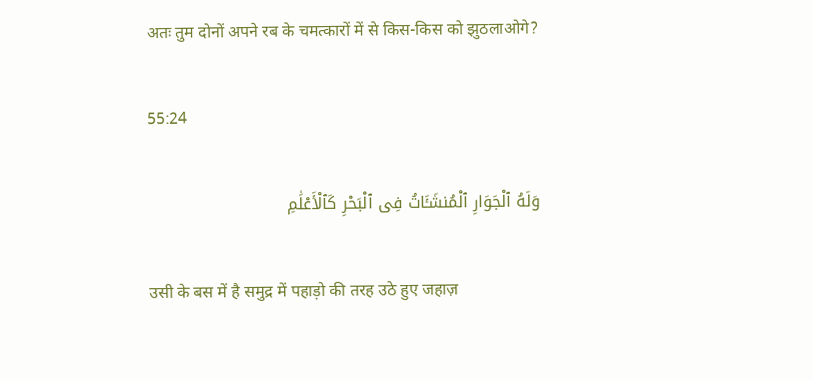अतः तुम दोनों अपने रब के चमत्कारों में से किस-किस को झुठलाओगे?

55:24

وَلَهُ ٱلْجَوَارِ ٱلْمُنشَـَٔاتُ فِى ٱلْبَحْرِ كَٱلْأَعْلَٰمِ

उसी के बस में है समुद्र में पहाड़ो की तरह उठे हुए जहाज़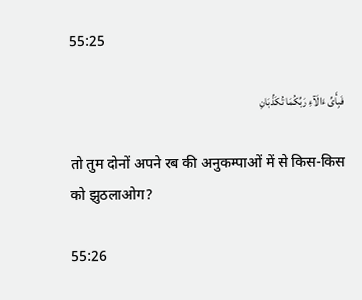55:25

فَبِأَىِّ ءَالَآءِ رَبِّكُمَا تُكَذِّبَانِ

तो तुम दोनों अपने रब की अनुकम्पाओं में से किस-किस को झुठलाओग?

55:26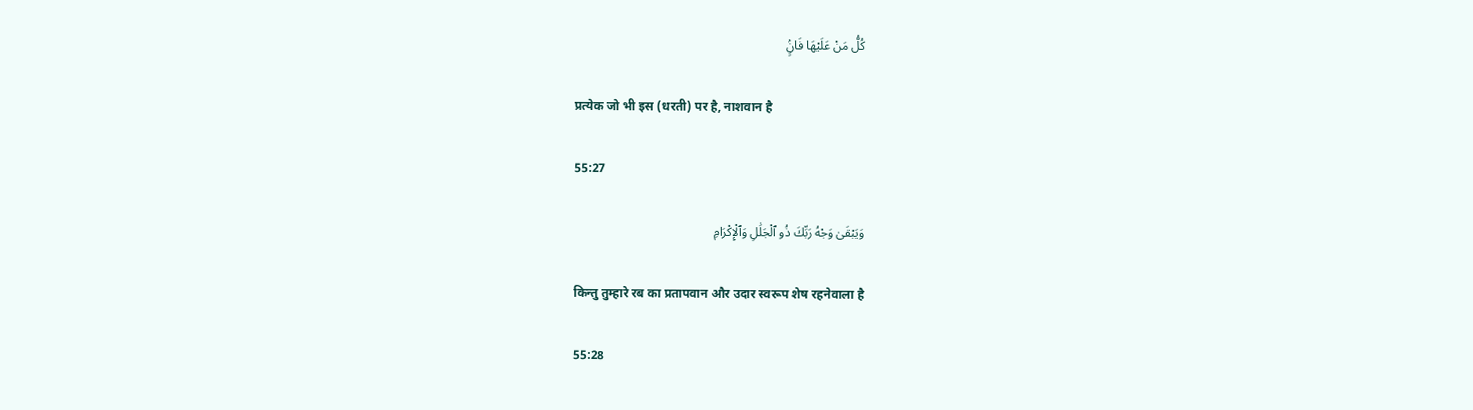كُلُّ مَنْ عَلَيْهَا فَانٍۢ

प्रत्येक जो भी इस (धरती) पर है, नाशवान है

55:27

وَيَبْقَىٰ وَجْهُ رَبِّكَ ذُو ٱلْجَلَٰلِ وَٱلْإِكْرَامِ

किन्तु तुम्हारे रब का प्रतापवान और उदार स्वरूप शेष रहनेवाला है

55:28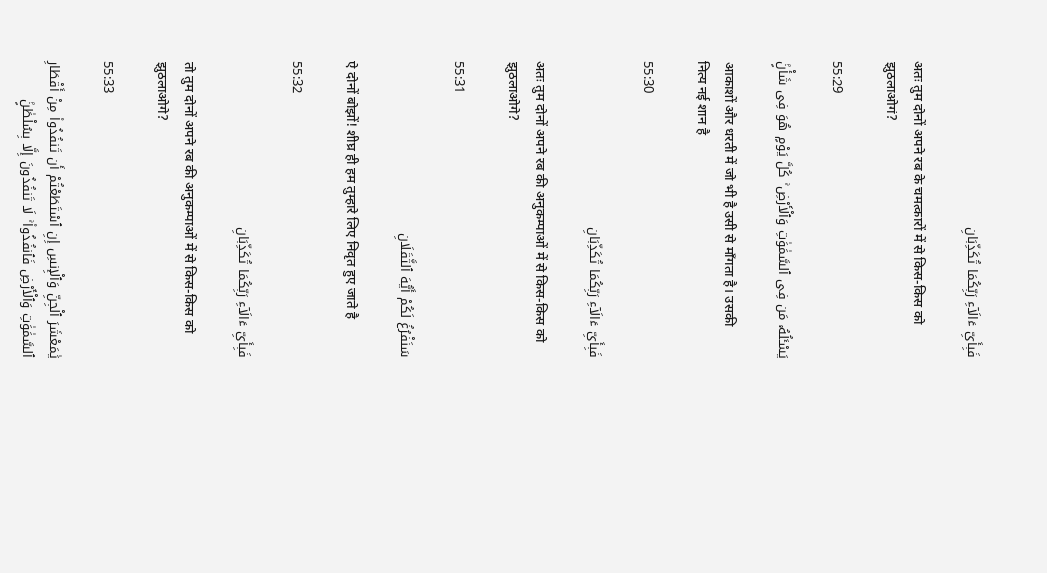فَبِأَىِّ ءَالَآءِ رَبِّكُمَا تُكَذِّبَانِ

अतः तुम दोनों अपने रब के चमत्कारों में से किस-किस को झुठलाओगं?

55:29

يَسْـَٔلُهُۥ مَن فِى ٱلسَّمَٰوَٰتِ وَٱلْأَرْضِ ۚ كُلَّ يَوْمٍ هُوَ فِى شَأْنٍۢ

आकाशों और धरती में जो भी है उसी से माँगता है। उसकी नित्य नई शान है

55:30

فَبِأَىِّ ءَالَآءِ رَبِّكُمَا تُكَذِّبَانِ

अतः तुम दोनों अपने रब की अनुकम्पाओं में से किस-किस को झुठलाओगे?

55:31

سَنَفْرُغُ لَكُمْ أَيُّهَ ٱلثَّقَلَانِ

ऐ दोनों बोझों! शीघ्र ही हम तुम्हारे लिए निवृत हुए जाते है

55:32

فَبِأَىِّ ءَالَآءِ رَبِّكُمَا تُكَذِّبَانِ

तो तुम दोनों अपने रब की अनुकम्पाओं में से किस-किस को झुठलाओगे?

55:33

يَٰمَعْشَرَ ٱلْجِنِّ وَٱلْإِنسِ إِنِ ٱسْتَطَعْتُمْ أَن تَنفُذُوا۟ مِنْ أَقْطَارِ ٱلسَّمَٰوَٰتِ وَٱلْأَرْضِ فَٱنفُذُوا۟ ۚ لَا تَنفُذُونَ إِلَّا بِسُلْطَٰنٍۢ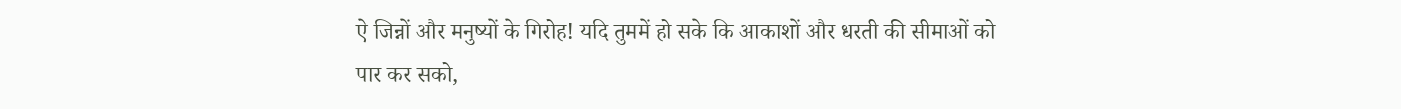ऐ जिन्नों और मनुष्यों के गिरोह! यदि तुममें हो सके कि आकाशों और धरती की सीमाओं को पार कर सको,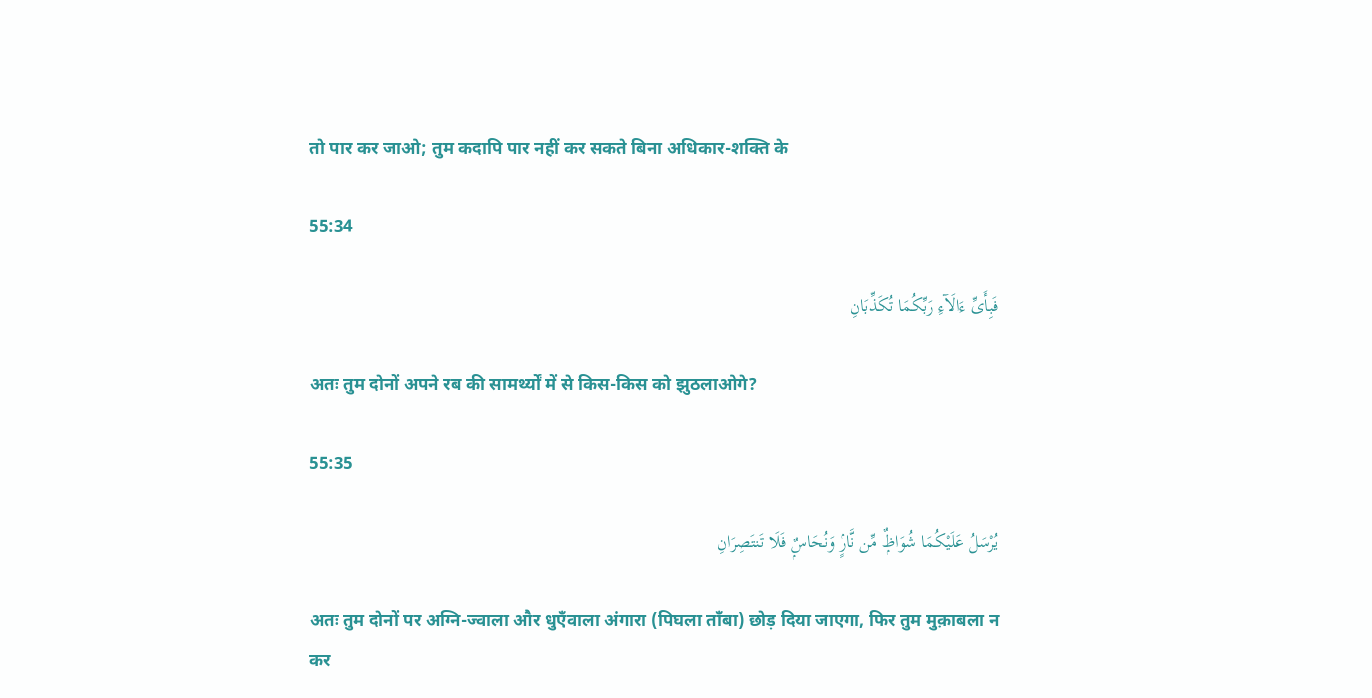तो पार कर जाओ; तुम कदापि पार नहीं कर सकते बिना अधिकार-शक्ति के

55:34

فَبِأَىِّ ءَالَآءِ رَبِّكُمَا تُكَذِّبَانِ

अतः तुम दोनों अपने रब की सामर्थ्यों में से किस-किस को झुठलाओगे?

55:35

يُرْسَلُ عَلَيْكُمَا شُوَاظٌۭ مِّن نَّارٍۢ وَنُحَاسٌۭ فَلَا تَنتَصِرَانِ

अतः तुम दोनों पर अग्नि-ज्वाला और धुएँवाला अंगारा (पिघला ताँबा) छोड़ दिया जाएगा, फिर तुम मुक़ाबला न कर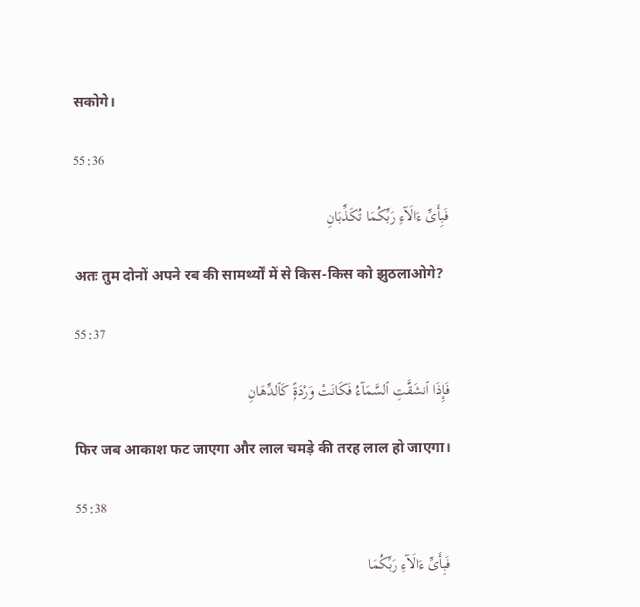सकोगे।

55:36

فَبِأَىِّ ءَالَآءِ رَبِّكُمَا تُكَذِّبَانِ

अतः तुम दोनों अपने रब की सामर्थ्यों में से किस-किस को झुठलाओगे?

55:37

فَإِذَا ٱنشَقَّتِ ٱلسَّمَآءُ فَكَانَتْ وَرْدَةًۭ كَٱلدِّهَانِ

फिर जब आकाश फट जाएगा और लाल चमड़े की तरह लाल हो जाएगा।

55:38

فَبِأَىِّ ءَالَآءِ رَبِّكُمَا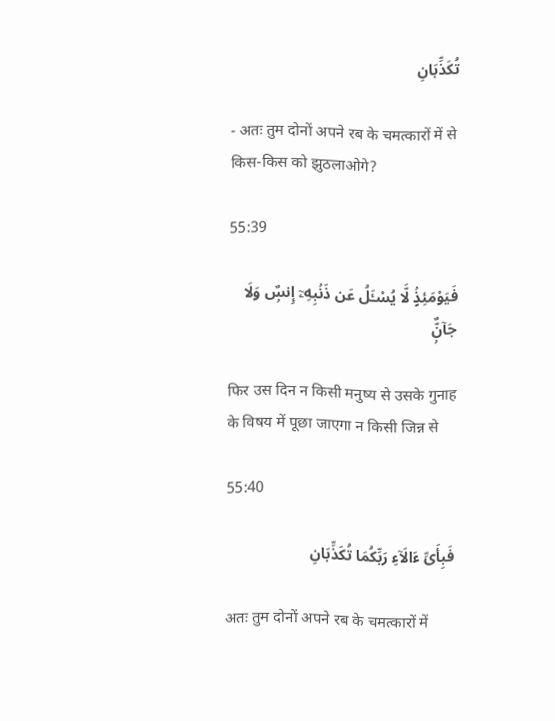تُكَذِّبَانِ

- अतः तुम दोनों अपने रब के चमत्कारों में से किस-किस को झुठलाओगे?

55:39

فَيَوْمَئِذٍۢ لَّا يُسْـَٔلُ عَن ذَنۢبِهِۦٓ إِنسٌۭ وَلَا جَآنٌّۭ

फिर उस दिन न किसी मनुष्य से उसके गुनाह के विषय में पूछा जाएगा न किसी जिन्न से

55:40

فَبِأَىِّ ءَالَآءِ رَبِّكُمَا تُكَذِّبَانِ

अतः तुम दोनों अपने रब के चमत्कारों में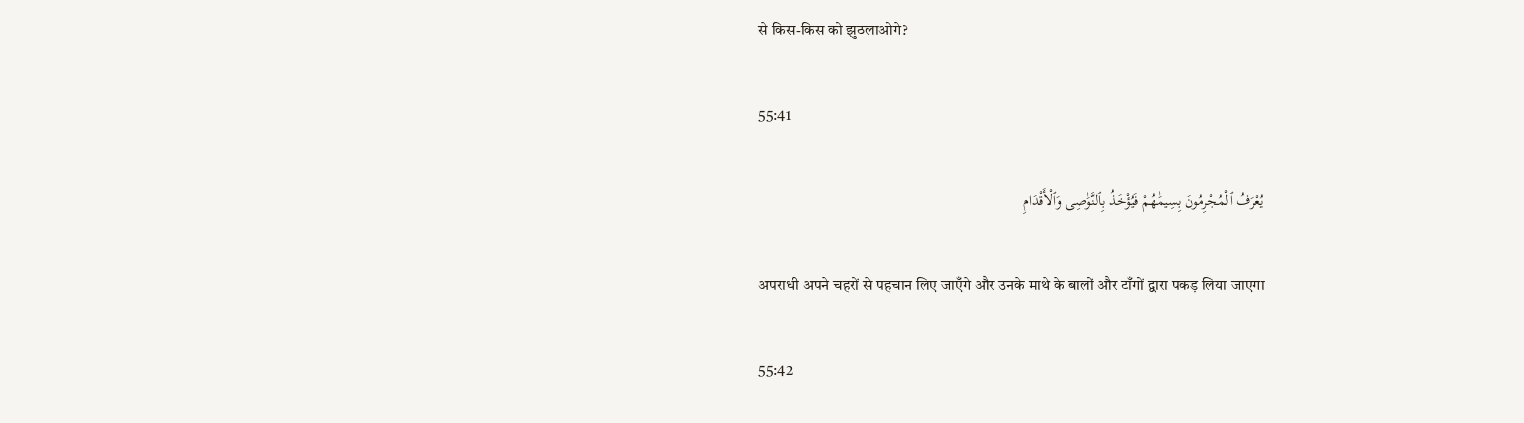से किस-किस को झुठलाओगे?

55:41

يُعْرَفُ ٱلْمُجْرِمُونَ بِسِيمَٰهُمْ فَيُؤْخَذُ بِٱلنَّوَٰصِى وَٱلْأَقْدَامِ

अपराधी अपने चहरों से पहचान लिए जाएँगे और उनके माथे के बालों और टाँगों द्वारा पकड़ लिया जाएगा

55:42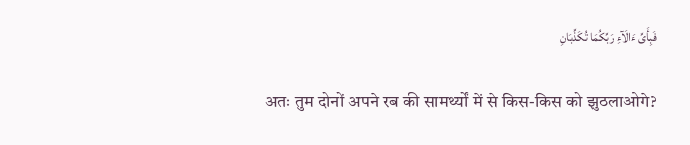فَبِأَىِّ ءَالَآءِ رَبِّكُمَا تُكَذِّبَانِ

अतः तुम दोनों अपने रब की सामर्थ्यों में से किस-किस को झुठलाओगे?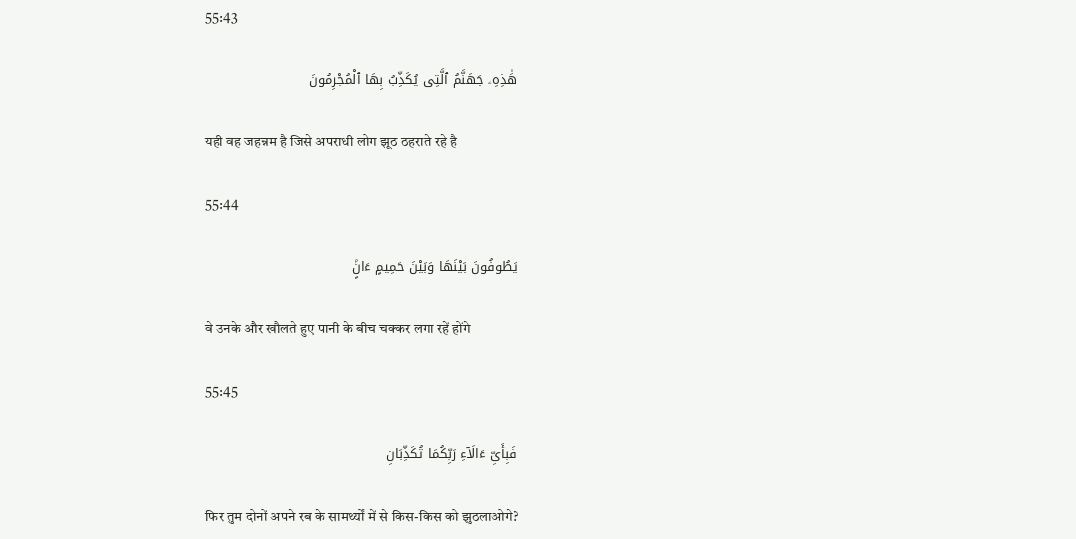55:43

هَٰذِهِۦ جَهَنَّمُ ٱلَّتِى يُكَذِّبُ بِهَا ٱلْمُجْرِمُونَ

यही वह जहन्नम है जिसे अपराधी लोग झूठ ठहराते रहे है

55:44

يَطُوفُونَ بَيْنَهَا وَبَيْنَ حَمِيمٍ ءَانٍۢ

वे उनके और खौलते हुए पानी के बीच चक्कर लगा रहें होंगे

55:45

فَبِأَىِّ ءَالَآءِ رَبِّكُمَا تُكَذِّبَانِ

फिर तुम दोनों अपने रब के सामर्थ्यों में से किस-किस को झुठलाओगे?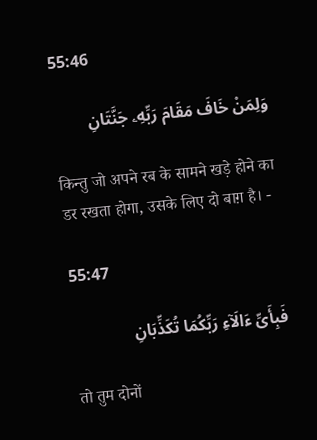55:46

وَلِمَنْ خَافَ مَقَامَ رَبِّهِۦ جَنَّتَانِ

किन्तु जो अपने रब के सामने खड़े होने का डर रखता होगा, उसके लिए दो बाग़ है। -

55:47

فَبِأَىِّ ءَالَآءِ رَبِّكُمَا تُكَذِّبَانِ

तो तुम दोनों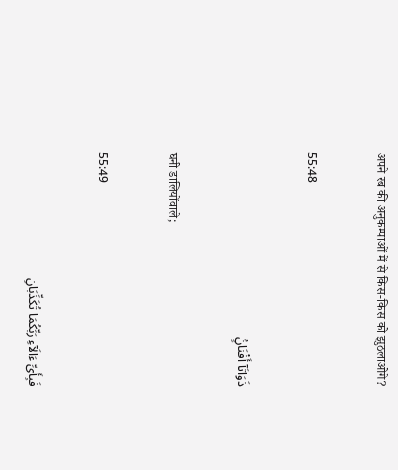अपने रब की अनुकम्पाओं में से किस-किस को झुठलाओगे?

55:48

ذَوَاتَآ أَفْنَانٍۢ

घनी डालियोंवाले;

55:49

فَبِأَىِّ ءَالَآءِ رَبِّكُمَا تُكَذِّبَانِ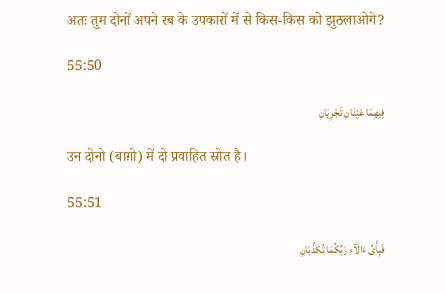अतः तुम दोनों अपने रब के उपकारों में से किस-किस को झुठलाओगे?

55:50

فِيهِمَا عَيْنَانِ تَجْرِيَانِ

उन दोनो (बाग़ो) में दो प्रवाहित स्रोत है।

55:51

فَبِأَىِّ ءَالَآءِ رَبِّكُمَا تُكَذِّبَانِ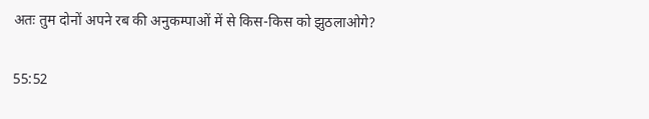अतः तुम दोनों अपने रब की अनुकम्पाओं में से किस-किस को झुठलाओगे?

55:52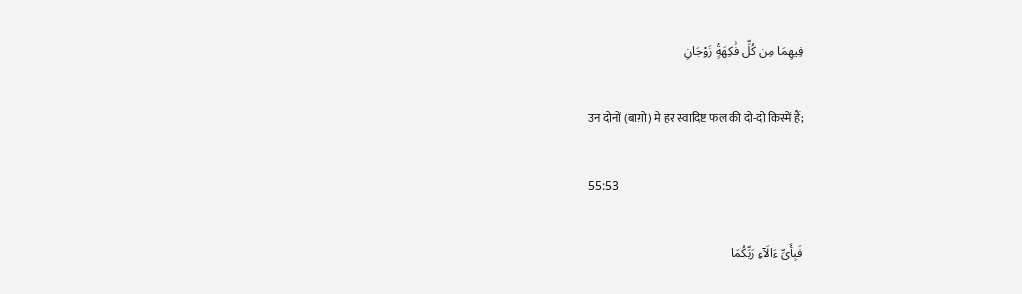فِيهِمَا مِن كُلِّ فَٰكِهَةٍۢ زَوْجَانِ

उन दोनों (बाग़ो) मे हर स्वादिष्ट फल की दो-दो किस्में हैं;

55:53

فَبِأَىِّ ءَالَآءِ رَبِّكُمَا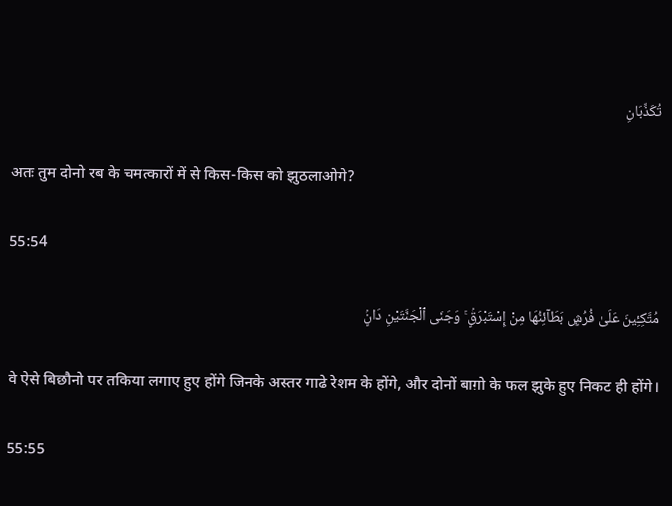تُكَذِّبَانِ

अतः तुम दोनो रब के चमत्कारों में से किस-किस को झुठलाओगे?

55:54

مُتَّكِـِٔينَ عَلَىٰ فُرُشٍۭ بَطَآئِنُهَا مِنْ إِسْتَبْرَقٍۢ ۚ وَجَنَى ٱلْجَنَّتَيْنِ دَانٍۢ

वे ऐसे बिछौनो पर तकिया लगाए हुए होंगे जिनके अस्तर गाढे रेशम के होंगे, और दोनों बाग़ो के फल झुके हुए निकट ही होंगे।

55:55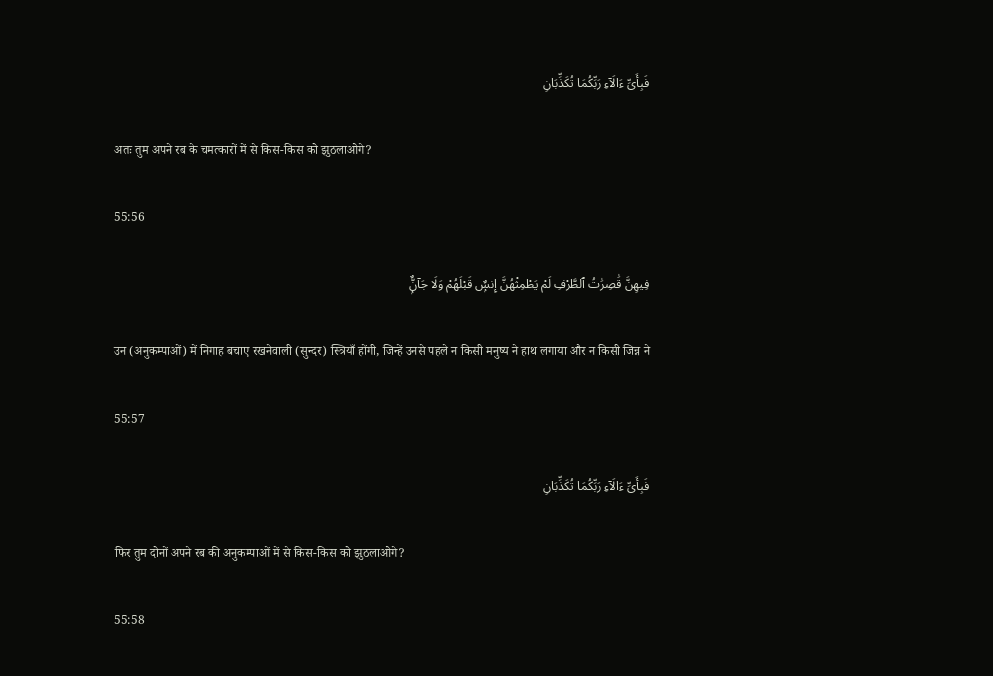فَبِأَىِّ ءَالَآءِ رَبِّكُمَا تُكَذِّبَانِ

अतः तुम अपने रब के चमत्कारों में से किस-किस को झुठलाओगे?

55:56

فِيهِنَّ قَٰصِرَٰتُ ٱلطَّرْفِ لَمْ يَطْمِثْهُنَّ إِنسٌۭ قَبْلَهُمْ وَلَا جَآنٌّۭ

उन (अनुकम्पाओं) में निगाह बचाए रखनेवाली (सुन्दर) स्त्रियाँ होंगी, जिन्हें उनसे पहले न किसी मनुष्य ने हाथ लगाया और न किसी जिन्न ने

55:57

فَبِأَىِّ ءَالَآءِ رَبِّكُمَا تُكَذِّبَانِ

फिर तुम दोनों अपने रब की अनुकम्पाओं में से किस-किस को झुठलाओगे?

55:58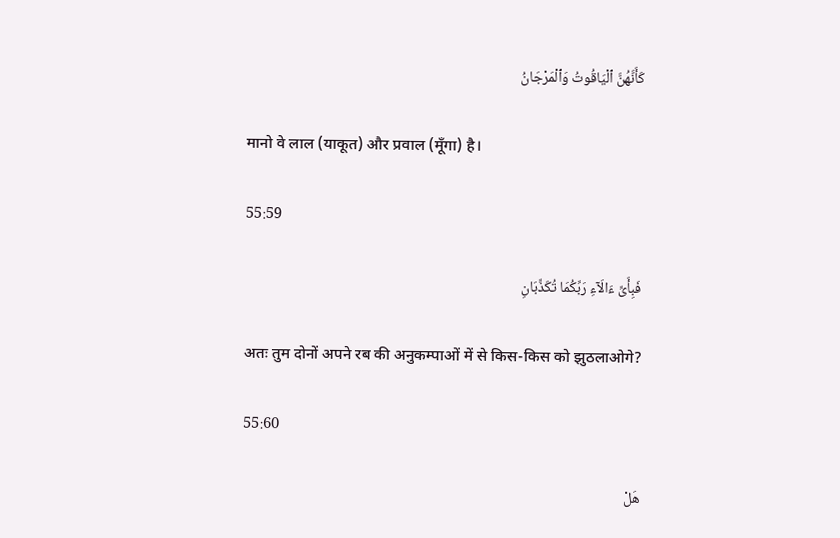كَأَنَّهُنَّ ٱلْيَاقُوتُ وَٱلْمَرْجَانُ

मानो वे लाल (याकूत) और प्रवाल (मूँगा) है।

55:59

فَبِأَىِّ ءَالَآءِ رَبِّكُمَا تُكَذِّبَانِ

अतः तुम दोनों अपने रब की अनुकम्पाओं में से किस-किस को झुठलाओगे?

55:60

هَلْ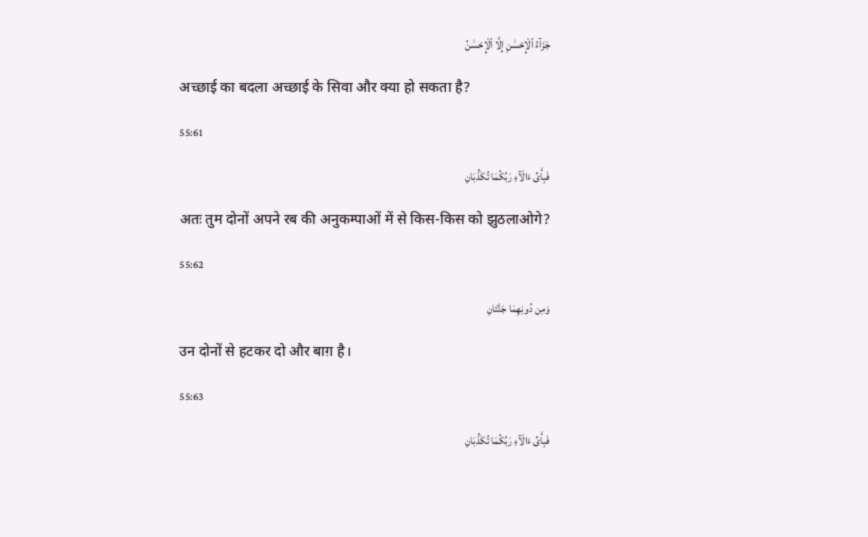جَزَآءُ ٱلْإِحْسَٰنِ إِلَّا ٱلْإِحْسَٰنُ

अच्छाई का बदला अच्छाई के सिवा और क्या हो सकता है?

55:61

فَبِأَىِّ ءَالَآءِ رَبِّكُمَا تُكَذِّبَانِ

अतः तुम दोनों अपने रब की अनुकम्पाओं में से किस-किस को झुठलाओगे?

55:62

وَمِن دُونِهِمَا جَنَّتَانِ

उन दोनों से हटकर दो और बाग़ है।

55:63

فَبِأَىِّ ءَالَآءِ رَبِّكُمَا تُكَذِّبَانِ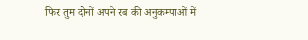फिर तुम दोनों अपने रब की अनुकम्पाओं में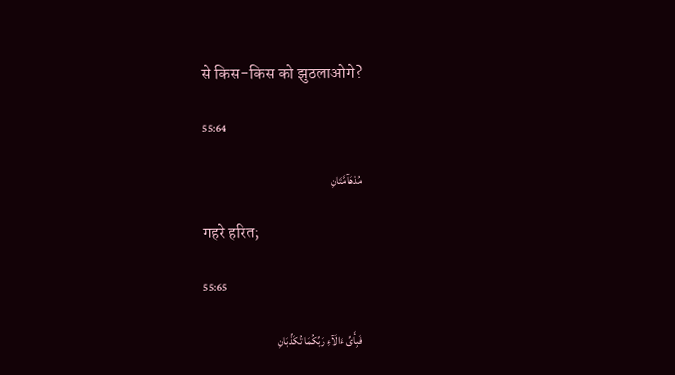से किस-किस को झुठलाओगे?

55:64

مُدْهَآمَّتَانِ

गहरे हरित;

55:65

فَبِأَىِّ ءَالَآءِ رَبِّكُمَا تُكَذِّبَانِ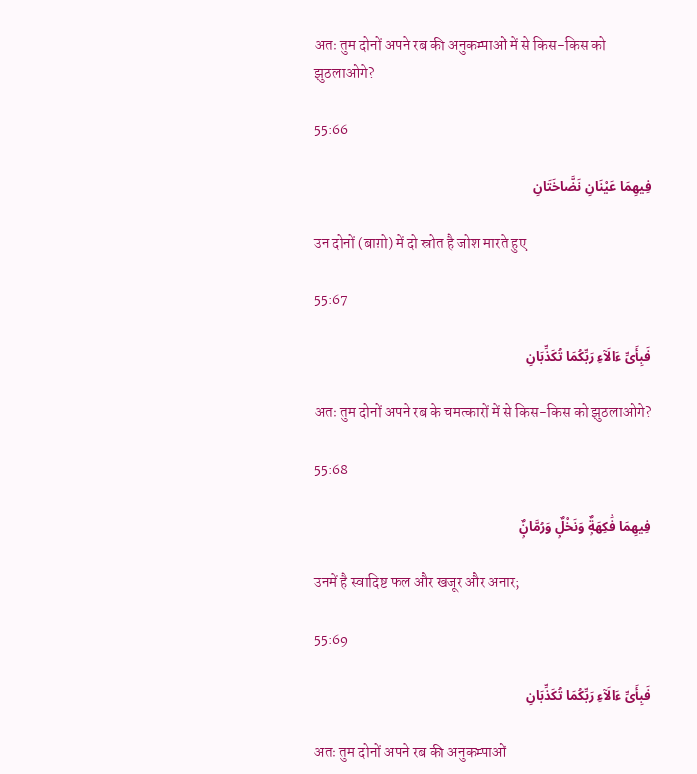अतः तुम दोनों अपने रब की अनुकम्पाओं में से किस-किस को झुठलाओगे?

55:66

فِيهِمَا عَيْنَانِ نَضَّاخَتَانِ

उन दोनों (बाग़ो) में दो स्रोत है जोश मारते हुए

55:67

فَبِأَىِّ ءَالَآءِ رَبِّكُمَا تُكَذِّبَانِ

अतः तुम दोनों अपने रब के चमत्कारों में से किस-किस को झुठलाओगे?

55:68

فِيهِمَا فَٰكِهَةٌۭ وَنَخْلٌۭ وَرُمَّانٌۭ

उनमें है स्वादिष्ट फल और खजूर और अनार;

55:69

فَبِأَىِّ ءَالَآءِ رَبِّكُمَا تُكَذِّبَانِ

अतः तुम दोनों अपने रब की अनुकम्पाओं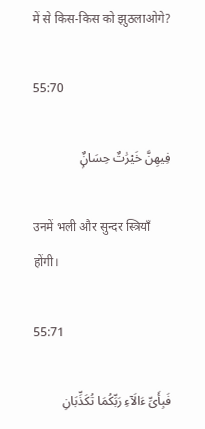में से किस-किस को झुठलाओगे?

55:70

فِيهِنَّ خَيْرَٰتٌ حِسَانٌۭ

उनमें भली और सुन्दर स्त्रियाँ होंगी।

55:71

فَبِأَىِّ ءَالَآءِ رَبِّكُمَا تُكَذِّبَانِ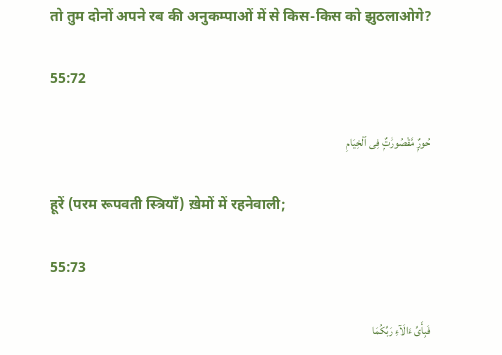तो तुम दोनों अपने रब की अनुकम्पाओं में से किस-किस को झुठलाओगे?

55:72

حُورٌۭ مَّقْصُورَٰتٌۭ فِى ٱلْخِيَامِ

हूरें (परम रूपवती स्त्रियाँ) ख़ेमों में रहनेवाली;

55:73

فَبِأَىِّ ءَالَآءِ رَبِّكُمَا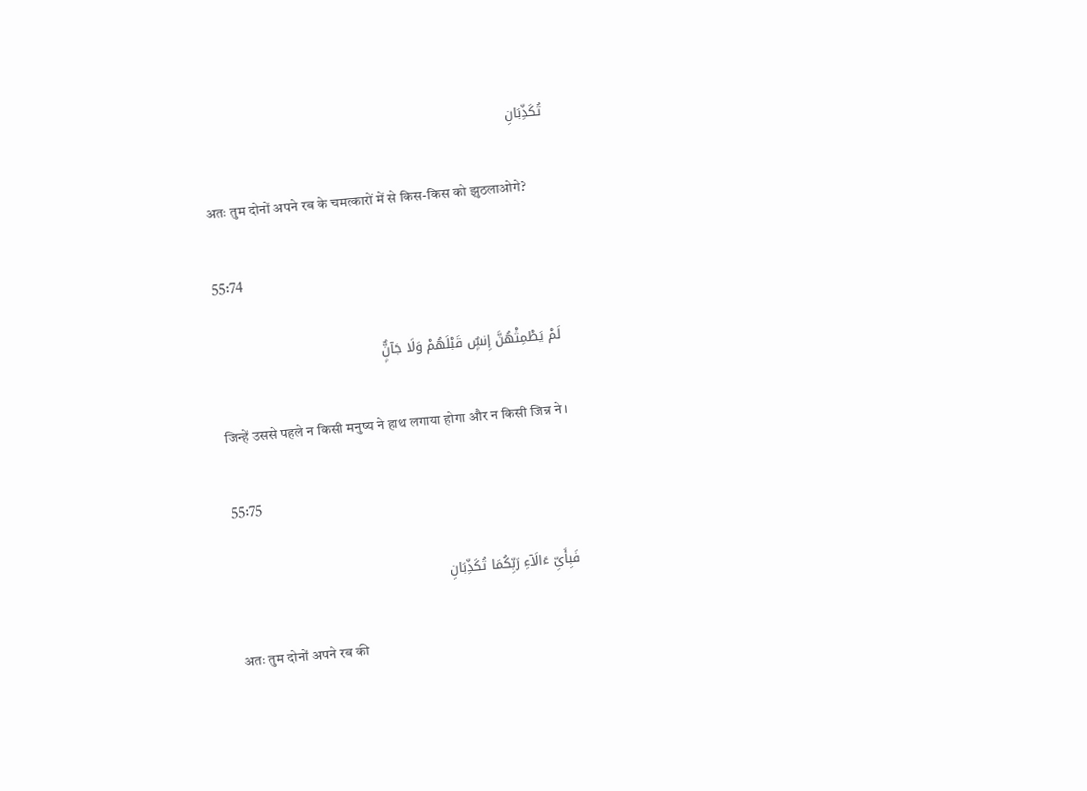تُكَذِّبَانِ

अतः तुम दोनों अपने रब के चमत्कारों में से किस-किस को झुठलाओगे?

55:74

لَمْ يَطْمِثْهُنَّ إِنسٌۭ قَبْلَهُمْ وَلَا جَآنٌّۭ

जिन्हें उससे पहले न किसी मनुष्य ने हाथ लगाया होगा और न किसी जिन्न ने।

55:75

فَبِأَىِّ ءَالَآءِ رَبِّكُمَا تُكَذِّبَانِ

अतः तुम दोनों अपने रब की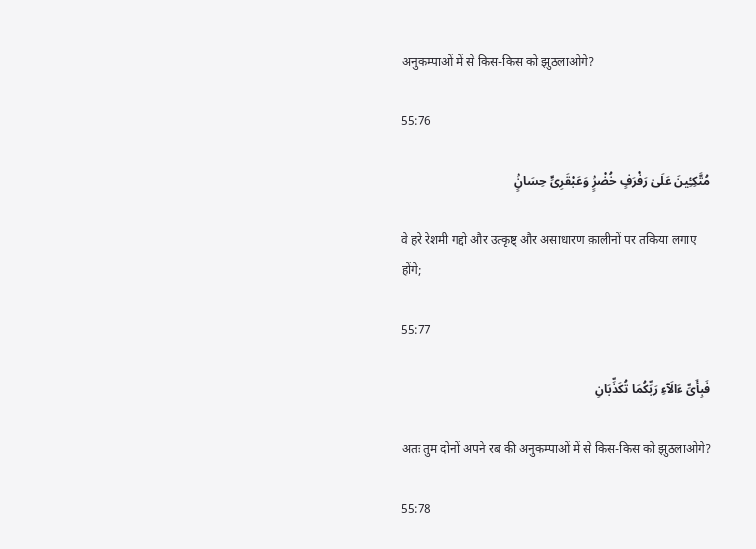अनुकम्पाओं में से किस-किस को झुठलाओगे?

55:76

مُتَّكِـِٔينَ عَلَىٰ رَفْرَفٍ خُضْرٍۢ وَعَبْقَرِىٍّ حِسَانٍۢ

वे हरे रेशमी गद्दो और उत्कृष्ट् और असाधारण क़ालीनों पर तकिया लगाए होंगे;

55:77

فَبِأَىِّ ءَالَآءِ رَبِّكُمَا تُكَذِّبَانِ

अतः तुम दोनों अपने रब की अनुकम्पाओं में से किस-किस को झुठलाओगे?

55:78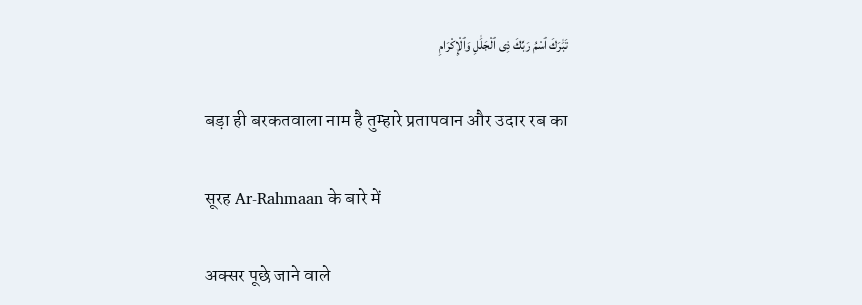تَبَٰرَكَ ٱسْمُ رَبِّكَ ذِى ٱلْجَلَٰلِ وَٱلْإِكْرَامِ

बड़ा ही बरकतवाला नाम है तुम्हारे प्रतापवान और उदार रब का

सूरह Ar-Rahmaan के बारे में

अक्सर पूछे जाने वाले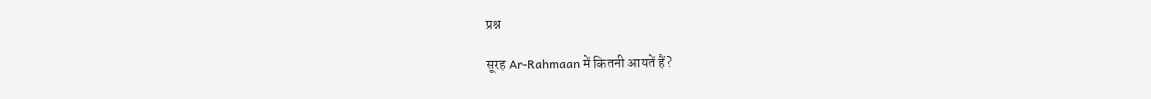प्रश्न

सूरह Ar-Rahmaan में कितनी आयतें हैं?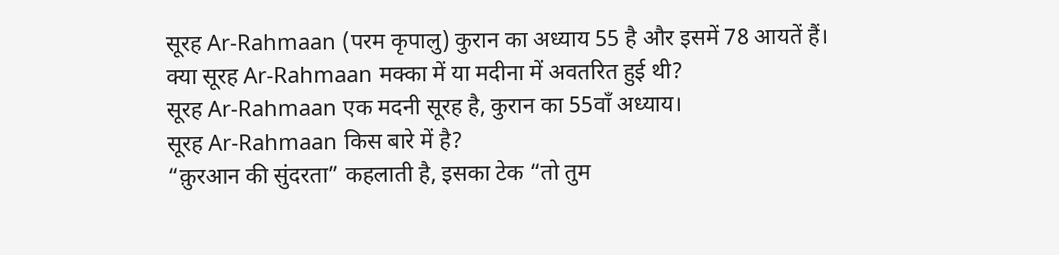सूरह Ar-Rahmaan (परम कृपालु) कुरान का अध्याय 55 है और इसमें 78 आयतें हैं।
क्या सूरह Ar-Rahmaan मक्का में या मदीना में अवतरित हुई थी?
सूरह Ar-Rahmaan एक मदनी सूरह है, कुरान का 55वाँ अध्याय।
सूरह Ar-Rahmaan किस बारे में है?
“क़ुरआन की सुंदरता” कहलाती है, इसका टेक “तो तुम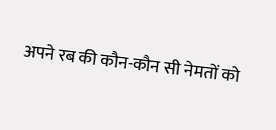अपने रब की कौन-कौन सी नेमतों को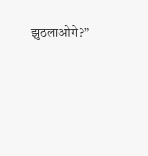झुठलाओगे?”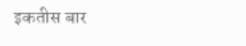इकतीस बार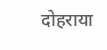दोहराया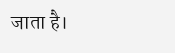जाता है।